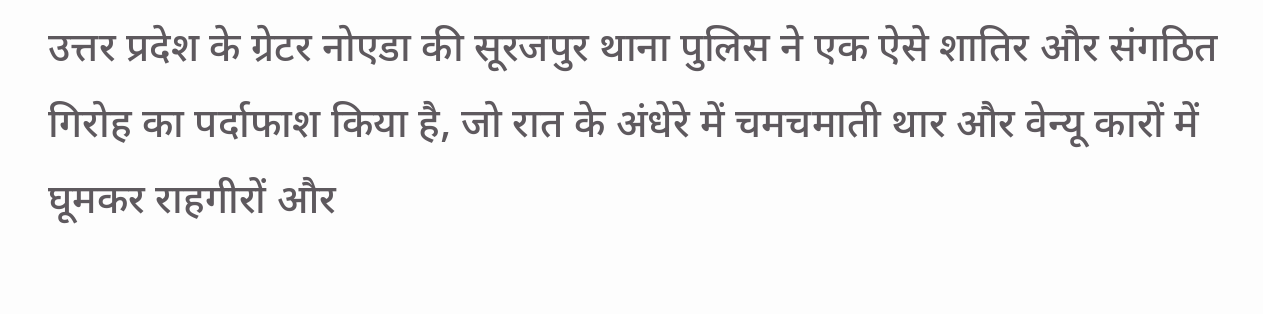उत्तर प्रदेश के ग्रेटर नोएडा की सूरजपुर थाना पुलिस ने एक ऐसे शातिर और संगठित गिरोह का पर्दाफाश किया है, जो रात के अंधेरे में चमचमाती थार और वेन्यू कारों में घूमकर राहगीरों और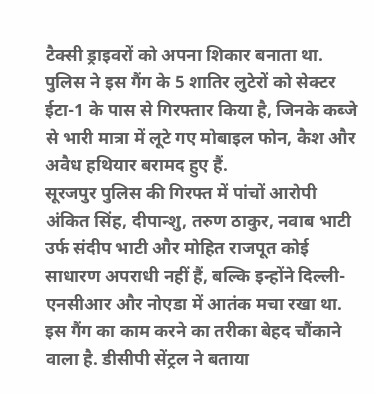टैक्सी ड्राइवरों को अपना शिकार बनाता था. पुलिस ने इस गैंग के 5 शातिर लुटेरों को सेक्टर ईटा-1 के पास से गिरफ्तार किया है, जिनके कब्जे से भारी मात्रा में लूटे गए मोबाइल फोन, कैश और अवैध हथियार बरामद हुए हैं.
सूरजपुर पुलिस की गिरफ्त में पांचों आरोपी अंकित सिंह, दीपान्शु, तरुण ठाकुर, नवाब भाटी उर्फ संदीप भाटी और मोहित राजपूत कोई साधारण अपराधी नहीं हैं, बल्कि इन्होंने दिल्ली-एनसीआर और नोएडा में आतंक मचा रखा था. इस गैंग का काम करने का तरीका बेहद चौंकाने वाला है. डीसीपी सेंट्रल ने बताया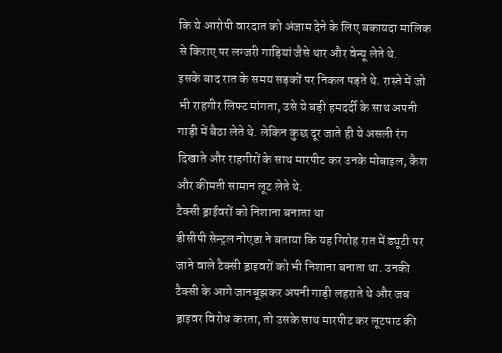कि ये आरोपी वारदात को अंजाम देने के लिए बकायदा मालिक से किराए पर लग्जरी गाड़ियां जैसे थार और वेन्यू लेते थे.
इसके बाद रात के समय सड़कों पर निकल पड़ते थे. रास्ते में जो भी राहगीर लिफ्ट मांगता, उसे ये बड़ी हमदर्दी के साथ अपनी गाड़ी में बैठा लेते थे. लेकिन कुछ दूर जाते ही ये असली रंग दिखाते और राहगीरों के साथ मारपीट कर उनके मोबाइल, कैश और कीमती सामान लूट लेते थे.
टैक्सी ड्राईवरों को निशाना बनाता था
डीसीपी सेन्ट्रल नोएडा ने बताया कि यह गिरोह रात में ड्यूटी पर जाने वाले टैक्सी ड्राइवरों को भी निशाना बनाता था. उनकी टैक्सी के आगे जानबूझकर अपनी गाड़ी लहराते थे और जब ड्राइवर विरोध करता, तो उसके साथ मारपीट कर लूटपाट की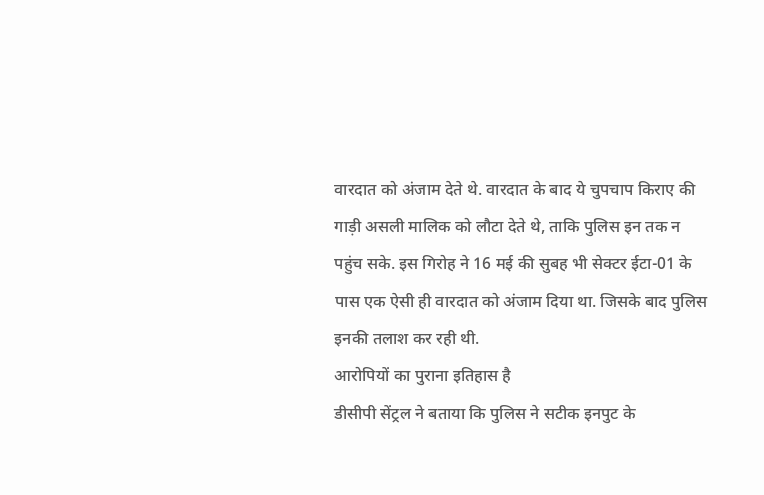वारदात को अंजाम देते थे. वारदात के बाद ये चुपचाप किराए की गाड़ी असली मालिक को लौटा देते थे, ताकि पुलिस इन तक न पहुंच सके. इस गिरोह ने 16 मई की सुबह भी सेक्टर ईटा-01 के पास एक ऐसी ही वारदात को अंजाम दिया था. जिसके बाद पुलिस इनकी तलाश कर रही थी.
आरोपियों का पुराना इतिहास है
डीसीपी सेंट्रल ने बताया कि पुलिस ने सटीक इनपुट के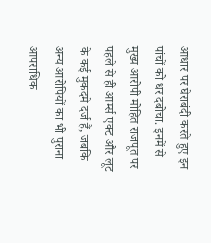आधार पर घेराबंदी करते हुए इन पांचों को धर दबोचा. इनमें से मुख्य आरोपी मोहित राजपूत पर पहले से ही आर्म्स एक्ट और लूट के कई मुकदमे दर्ज हैं, जबकि अन्य आरोपियों का भी पुराना आपराधिक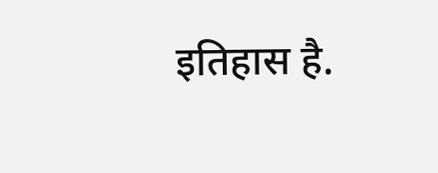इतिहास है.